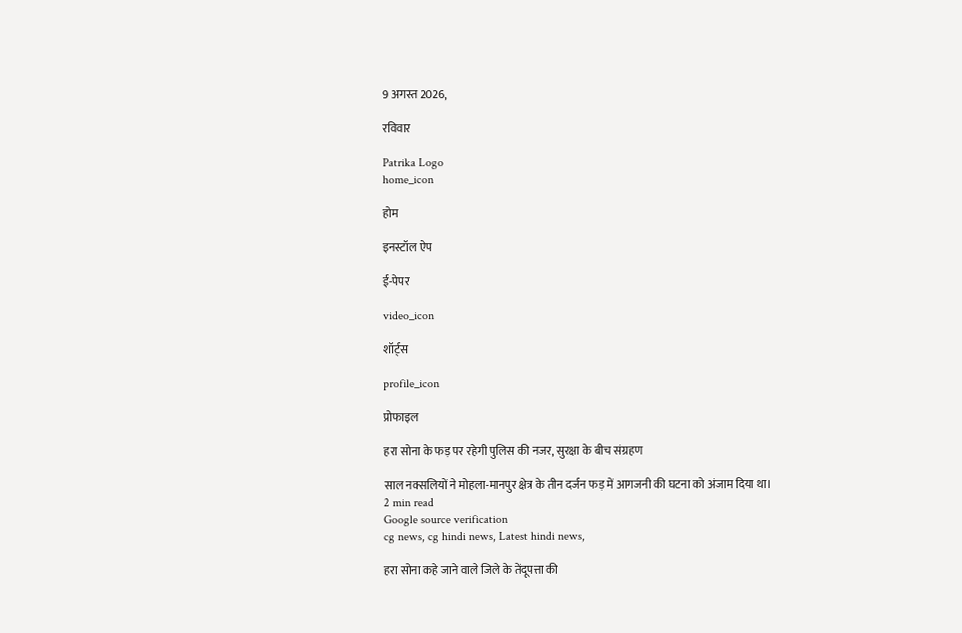9 अगस्त 2026,

रविवार

Patrika Logo
home_icon

होम

इनस्टॉल ऐप

ई-पेपर

video_icon

शॉर्ट्स

profile_icon

प्रोफाइल

हरा सोना के फड़ पर रहेगी पुलिस की नजर, सुरक्षा के बीच संग्रहण

साल नक्सलियों ने मोहला-मानपुर क्षेत्र के तीन दर्जन फड़ में आगजनी की घटना को अंजाम दिया था।
2 min read
Google source verification
cg news, cg hindi news, Latest hindi news,

हरा सोना कहे जाने वाले जिले के तेंदूपत्ता की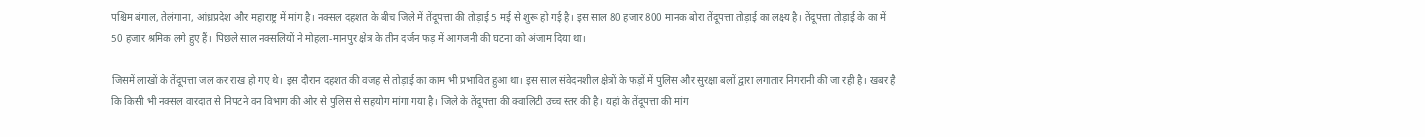पश्चिम बंगाल, तेलंगाना, आंध्रप्रदेश और महाराष्ट्र में मांग है। नक्सल दहशत के बीच जिले में तेंदूपत्ता की तोड़ाई 5 मई से शुरू हो गई है। इस साल 80 हजार 800 मानक बोरा तेंदूपत्ता तोड़ाई का लक्ष्य है। तेंदूपत्ता तोड़ाई के का में 50 हजार श्रमिक लगे हुए हैं। पिछले साल नक्सलियों ने मोहला-मानपुर क्षेत्र के तीन दर्जन फड़ में आगजनी की घटना को अंजाम दिया था।

जिसमें लाखों के तेंदूपत्ता जल कर राख हो गए थे। इस दौरान दहशत की वजह से तोड़ाई का काम भी प्रभावित हुआ था। इस साल संवेदनशील क्षेत्रों के फड़ों में पुलिस और सुरक्षा बलों द्वारा लगातार निगरानी की जा रही है। खबर है कि किसी भी नक्सल वारदात से निपटने वन विभाग की ओर से पुलिस से सहयोग मांगा गया है। जिले के तेंदूपत्ता की क्वालिटी उच्च स्तर की है। यहां के तेंदूपत्ता की मांग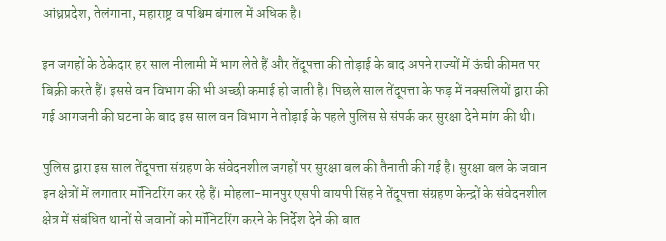आंध्रप्रदेश, तेलंगाना, महाराष्ट्र व पश्चिम बंगाल में अधिक है।

इन जगहों के ठेकेदार हर साल नीलामी में भाग लेते हैं और तेंदूपत्ता की तोड़ाई के बाद अपने राज्यों में ऊंची कीमत पर बिक्री करते हैं। इससे वन विभाग की भी अच्छी कमाई हो जाती है। पिछले साल तेंदूपत्ता के फड़ में नक्सलियों द्वारा की गई आगजनी की घटना के बाद इस साल वन विभाग ने तोड़ाई के पहले पुलिस से संपर्क कर सुरक्षा देने मांग की थी।

पुलिस द्वारा इस साल तेंदूपत्ता संग्रहण के संवेदनशील जगहों पर सुरक्षा बल की तैनाती की गई है। सुरक्षा बल के जवान इन क्षेत्रों में लगातार मॉनिटरिंग कर रहे हैं। मोहला-मानपुर एसपी वायपी सिंह ने तेंदूपत्ता संग्रहण केन्द्रों के संवेदनशील क्षेत्र में संबंधित थानों से जवानों को मॉनिटरिंग करने के निर्देश देने की बात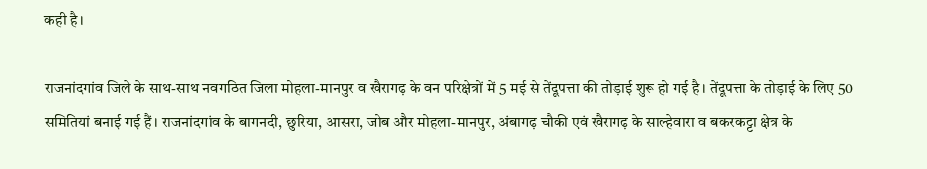कही है।

राजनांदगांव जिले के साथ-साथ नवगठित जिला मोहला-मानपुर व खैरागढ़ के वन परिक्षेत्रों में 5 मई से तेंदूपत्ता की तोड़ाई शुरू हो गई है। तेंदूपत्ता के तोड़ाई के लिए 50 समितियां बनाई गई हैं। राजनांदगांव के बागनदी, छुरिया, आसरा, जोब और मोहला-मानपुर, अंबागढ़ चौकी एवं खैरागढ़ के साल्हेवारा व बकरकट्टा क्षेत्र के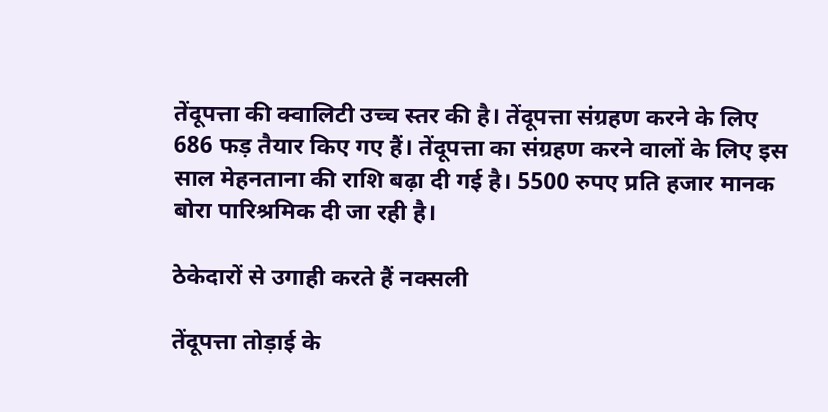तेंदूपत्ता की क्वालिटी उच्च स्तर की है। तेंदूपत्ता संग्रहण करने के लिए 686 फड़ तैयार किए गए हैं। तेंदूपत्ता का संग्रहण करने वालों के लिए इस साल मेहनताना की राशि बढ़ा दी गई है। 5500 रुपए प्रति हजार मानक बोरा पारिश्रमिक दी जा रही है।

ठेकेदारों से उगाही करते हैं नक्सली

तेंदूपत्ता तोड़ाई के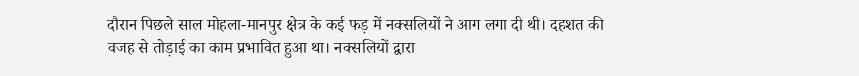दौरान पिछले साल मोहला-मानपुर क्षेत्र के कई फड़ में नक्सलियों ने आग लगा दी थी। दहशत की वजह से तोड़ाई का काम प्रभावित हुआ था। नक्सलियों द्वारा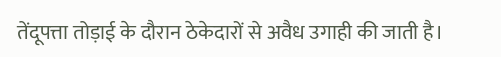तेंदूपत्ता तोड़ाई के दौरान ठेकेदारों से अवैध उगाही की जाती है।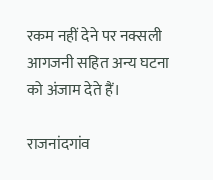रकम नहीं देने पर नक्सली आगजनी सहित अन्य घटना को अंजाम देते हैं।

राजनांदगांव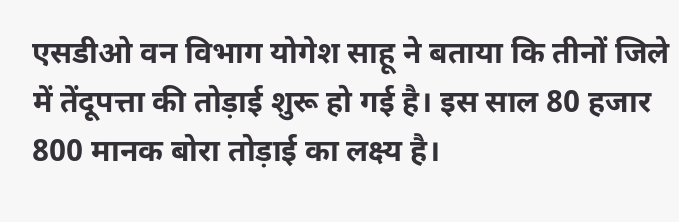एसडीओ वन विभाग योगेश साहू ने बताया कि तीनों जिले में तेंदूपत्ता की तोड़ाई शुरू हो गई है। इस साल 80 हजार 800 मानक बोरा तोड़ाई का लक्ष्य है।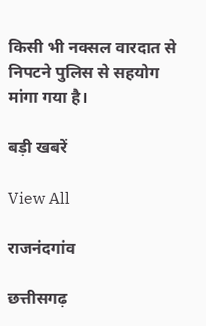किसी भी नक्सल वारदात से निपटने पुलिस से सहयोग मांगा गया है।

बड़ी खबरें

View All

राजनंदगांव

छत्तीसगढ़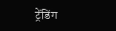ट्रेंडिंग